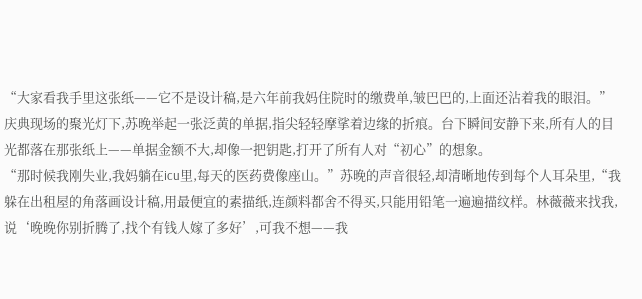“大家看我手里这张纸——它不是设计稿,是六年前我妈住院时的缴费单,皱巴巴的,上面还沾着我的眼泪。”
庆典现场的聚光灯下,苏晚举起一张泛黄的单据,指尖轻轻摩挲着边缘的折痕。台下瞬间安静下来,所有人的目光都落在那张纸上——单据金额不大,却像一把钥匙,打开了所有人对“初心”的想象。
“那时候我刚失业,我妈躺在icu里,每天的医药费像座山。”苏晚的声音很轻,却清晰地传到每个人耳朵里,“我躲在出租屋的角落画设计稿,用最便宜的素描纸,连颜料都舍不得买,只能用铅笔一遍遍描纹样。林薇薇来找我,说‘晚晚你别折腾了,找个有钱人嫁了多好’,可我不想——我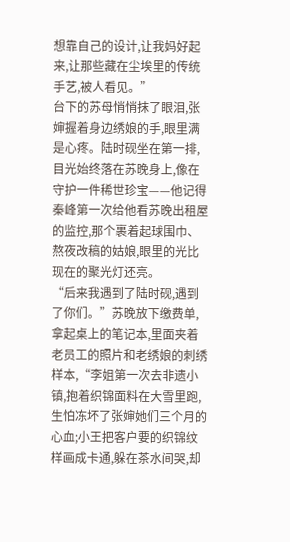想靠自己的设计,让我妈好起来,让那些藏在尘埃里的传统手艺,被人看见。”
台下的苏母悄悄抹了眼泪,张婶握着身边绣娘的手,眼里满是心疼。陆时砚坐在第一排,目光始终落在苏晚身上,像在守护一件稀世珍宝——他记得秦峰第一次给他看苏晚出租屋的监控,那个裹着起球围巾、熬夜改稿的姑娘,眼里的光比现在的聚光灯还亮。
“后来我遇到了陆时砚,遇到了你们。”苏晚放下缴费单,拿起桌上的笔记本,里面夹着老员工的照片和老绣娘的刺绣样本,“李姐第一次去非遗小镇,抱着织锦面料在大雪里跑,生怕冻坏了张婶她们三个月的心血;小王把客户要的织锦纹样画成卡通,躲在茶水间哭,却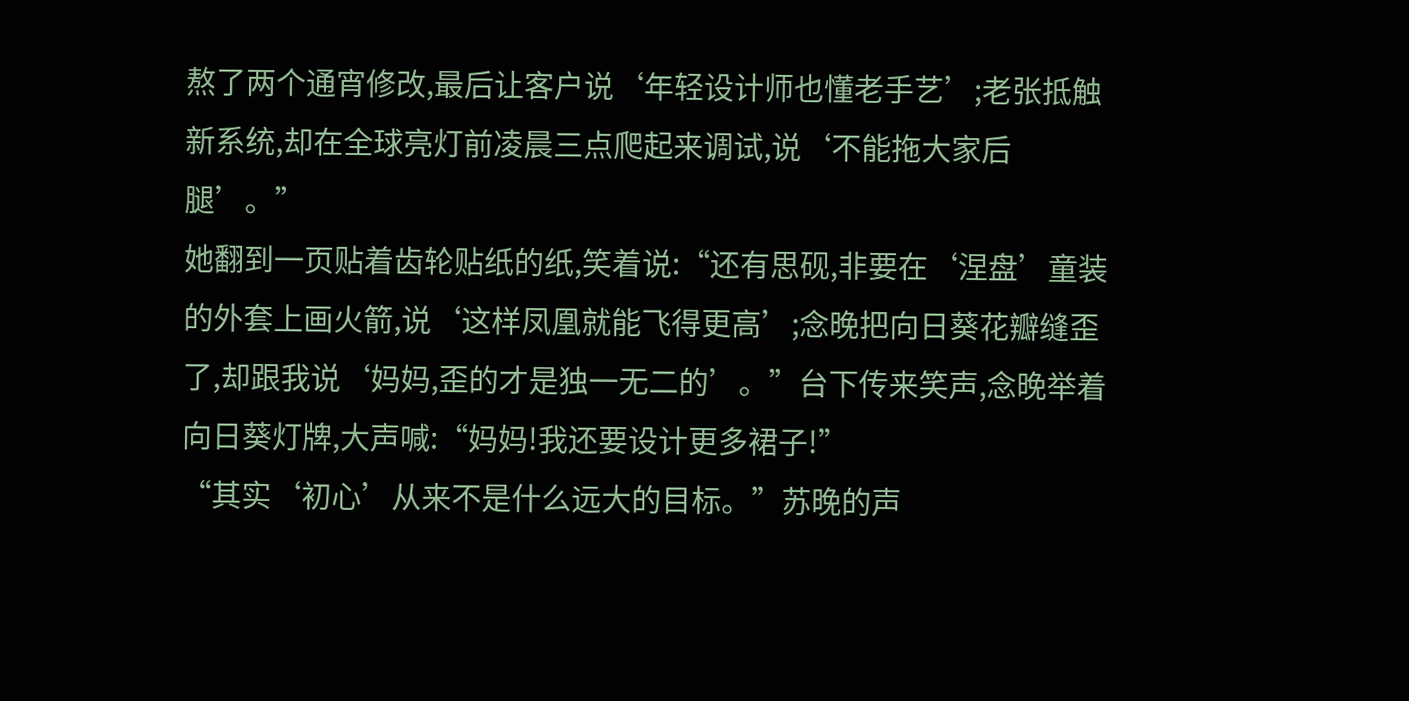熬了两个通宵修改,最后让客户说‘年轻设计师也懂老手艺’;老张抵触新系统,却在全球亮灯前凌晨三点爬起来调试,说‘不能拖大家后腿’。”
她翻到一页贴着齿轮贴纸的纸,笑着说:“还有思砚,非要在‘涅盘’童装的外套上画火箭,说‘这样凤凰就能飞得更高’;念晚把向日葵花瓣缝歪了,却跟我说‘妈妈,歪的才是独一无二的’。”台下传来笑声,念晚举着向日葵灯牌,大声喊:“妈妈!我还要设计更多裙子!”
“其实‘初心’从来不是什么远大的目标。”苏晚的声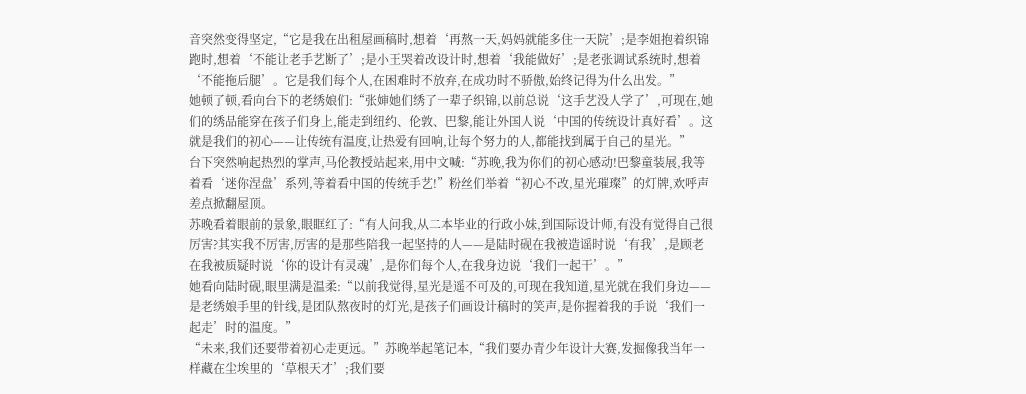音突然变得坚定,“它是我在出租屋画稿时,想着‘再熬一天,妈妈就能多住一天院’;是李姐抱着织锦跑时,想着‘不能让老手艺断了’;是小王哭着改设计时,想着‘我能做好’;是老张调试系统时,想着‘不能拖后腿’。它是我们每个人,在困难时不放弃,在成功时不骄傲,始终记得为什么出发。”
她顿了顿,看向台下的老绣娘们:“张婶她们绣了一辈子织锦,以前总说‘这手艺没人学了’,可现在,她们的绣品能穿在孩子们身上,能走到纽约、伦敦、巴黎,能让外国人说‘中国的传统设计真好看’。这就是我们的初心——让传统有温度,让热爱有回响,让每个努力的人,都能找到属于自己的星光。”
台下突然响起热烈的掌声,马伦教授站起来,用中文喊:“苏晚,我为你们的初心感动!巴黎童装展,我等着看‘迷你涅盘’系列,等着看中国的传统手艺!”粉丝们举着“初心不改,星光璀璨”的灯牌,欢呼声差点掀翻屋顶。
苏晚看着眼前的景象,眼眶红了:“有人问我,从二本毕业的行政小妹,到国际设计师,有没有觉得自己很厉害?其实我不厉害,厉害的是那些陪我一起坚持的人——是陆时砚在我被造谣时说‘有我’,是顾老在我被质疑时说‘你的设计有灵魂’,是你们每个人,在我身边说‘我们一起干’。”
她看向陆时砚,眼里满是温柔:“以前我觉得,星光是遥不可及的,可现在我知道,星光就在我们身边——是老绣娘手里的针线,是团队熬夜时的灯光,是孩子们画设计稿时的笑声,是你握着我的手说‘我们一起走’时的温度。”
“未来,我们还要带着初心走更远。”苏晚举起笔记本,“我们要办青少年设计大赛,发掘像我当年一样藏在尘埃里的‘草根天才’;我们要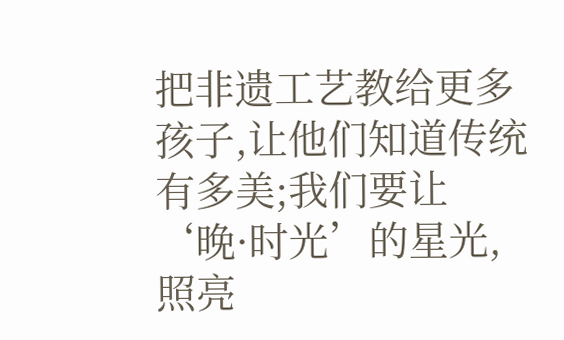把非遗工艺教给更多孩子,让他们知道传统有多美;我们要让‘晚·时光’的星光,照亮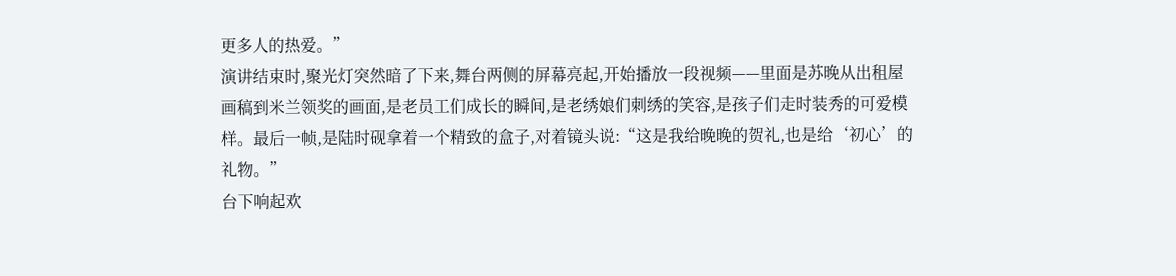更多人的热爱。”
演讲结束时,聚光灯突然暗了下来,舞台两侧的屏幕亮起,开始播放一段视频——里面是苏晚从出租屋画稿到米兰领奖的画面,是老员工们成长的瞬间,是老绣娘们刺绣的笑容,是孩子们走时装秀的可爱模样。最后一帧,是陆时砚拿着一个精致的盒子,对着镜头说:“这是我给晚晚的贺礼,也是给‘初心’的礼物。”
台下响起欢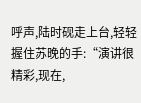呼声,陆时砚走上台,轻轻握住苏晚的手:“演讲很精彩,现在,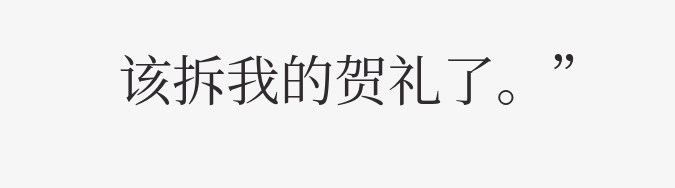该拆我的贺礼了。”